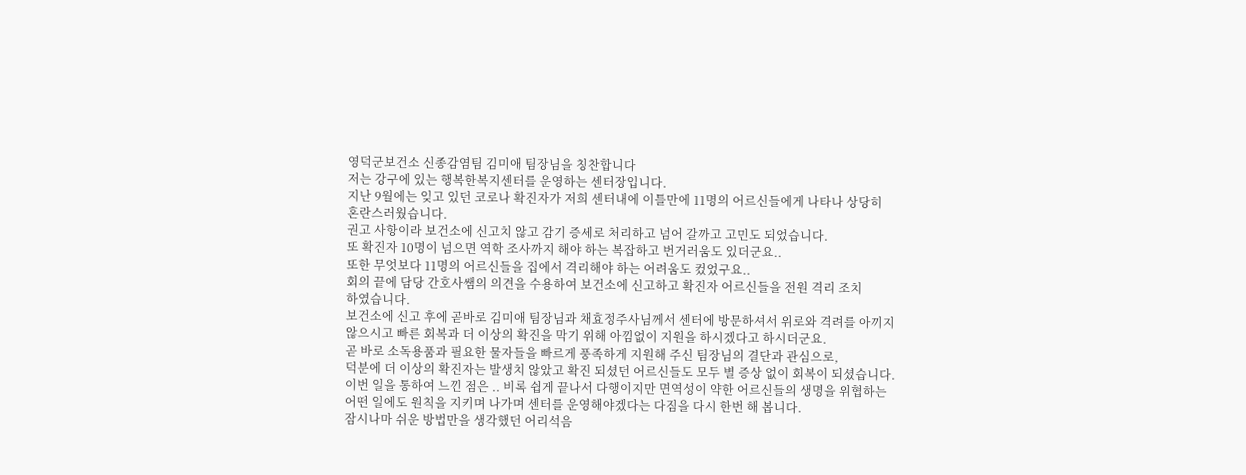영덕군보건소 신종감염팀 김미애 팀장님을 칭찬합니다
저는 강구에 있는 행복한복지센터를 운영하는 센터장입니다.
지난 9월에는 잊고 있던 코로나 확진자가 저희 센터내에 이틀만에 11명의 어르신들에게 나타나 상당히
혼란스러웠습니다.
권고 사항이라 보건소에 신고치 않고 감기 증세로 처리하고 넘어 갈까고 고민도 되었습니다.
또 확진자 10명이 넘으면 역학 조사까지 해야 하는 복잡하고 번거러움도 있더군요..
또한 무엇보다 11명의 어르신들을 집에서 격리해야 하는 어려움도 컸었구요..
회의 끝에 담당 간호사쌤의 의견을 수용하여 보건소에 신고하고 확진자 어르신들을 전원 격리 조치
하였습니다.
보건소에 신고 후에 곧바로 김미애 팀장님과 채효정주사님께서 센터에 방문하셔서 위로와 격려를 아끼지
않으시고 빠른 회복과 더 이상의 확진을 막기 위해 아낌없이 지원을 하시겠다고 하시더군요.
곧 바로 소독용품과 필요한 물자들을 빠르게 풍족하게 지원해 주신 팀장님의 결단과 관심으로,
덕분에 더 이상의 확진자는 발생치 않았고 확진 되셨던 어르신들도 모두 별 증상 없이 회복이 되셨습니다.
이번 일을 통하여 느낀 점은 .. 비록 쉽게 끝나서 다행이지만 면역성이 약한 어르신들의 생명을 위협하는
어떤 일에도 원칙을 지키며 나가며 센터를 운영해야겠다는 다짐을 다시 한번 해 봅니다.
잠시나마 쉬운 방법만을 생각했던 어리석음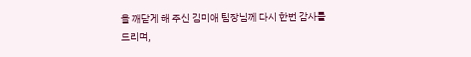을 깨닫게 해 주신 김미애 팀장님께 다시 한번 감사를
드리며,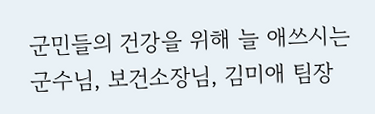군민들의 건강을 위해 늘 애쓰시는 군수님, 보건소장님, 김미애 팀장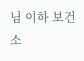님 이하 보건소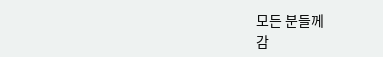모든 분들께
감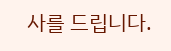사를 드립니다.